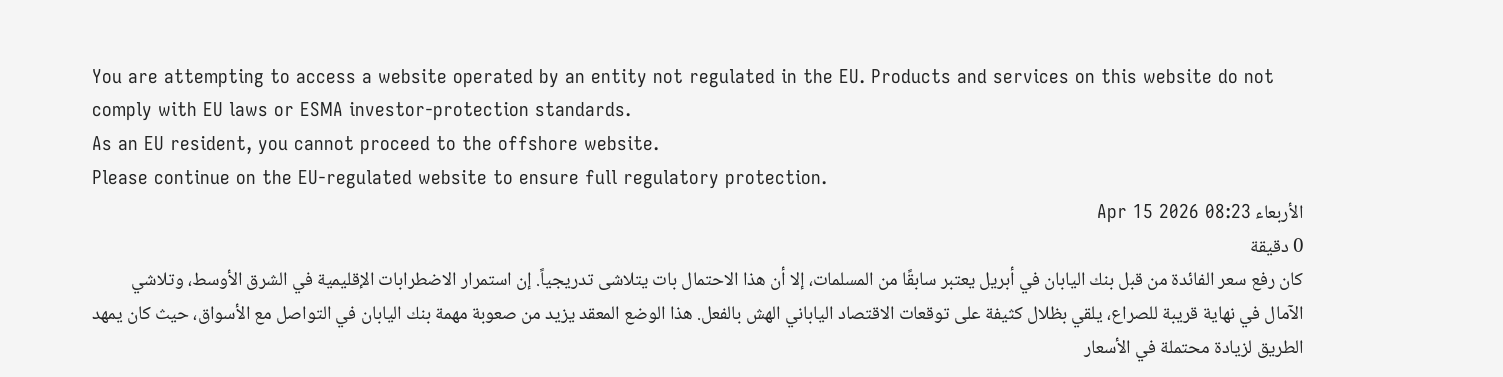You are attempting to access a website operated by an entity not regulated in the EU. Products and services on this website do not comply with EU laws or ESMA investor-protection standards.
As an EU resident, you cannot proceed to the offshore website.
Please continue on the EU-regulated website to ensure full regulatory protection.
الأربعاء Apr 15 2026 08:23
0 دقيقة
كان رفع سعر الفائدة من قبل بنك اليابان في أبريل يعتبر سابقًا من المسلمات، إلا أن هذا الاحتمال بات يتلاشى تدريجياً. إن استمرار الاضطرابات الإقليمية في الشرق الأوسط، وتلاشي الآمال في نهاية قريبة للصراع، يلقي بظلال كثيفة على توقعات الاقتصاد الياباني الهش بالفعل. هذا الوضع المعقد يزيد من صعوبة مهمة بنك اليابان في التواصل مع الأسواق، حيث كان يمهد الطريق لزيادة محتملة في الأسعار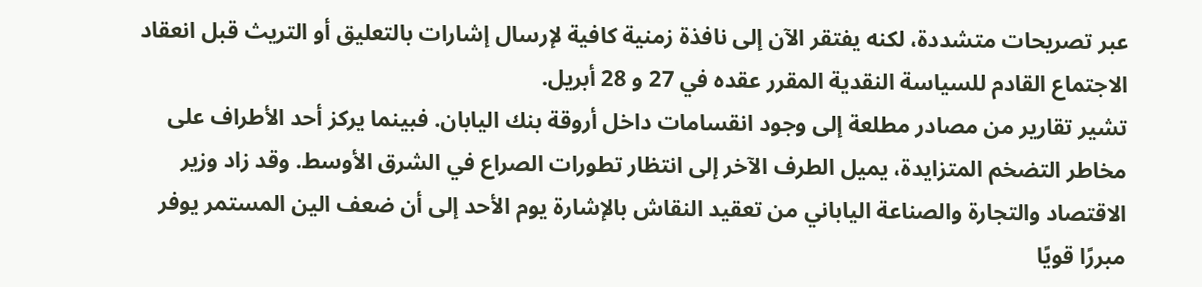عبر تصريحات متشددة، لكنه يفتقر الآن إلى نافذة زمنية كافية لإرسال إشارات بالتعليق أو التريث قبل انعقاد الاجتماع القادم للسياسة النقدية المقرر عقده في 27 و 28 أبريل.
تشير تقارير من مصادر مطلعة إلى وجود انقسامات داخل أروقة بنك اليابان. فبينما يركز أحد الأطراف على مخاطر التضخم المتزايدة، يميل الطرف الآخر إلى انتظار تطورات الصراع في الشرق الأوسط. وقد زاد وزير الاقتصاد والتجارة والصناعة الياباني من تعقيد النقاش بالإشارة يوم الأحد إلى أن ضعف الين المستمر يوفر مبررًا قويًا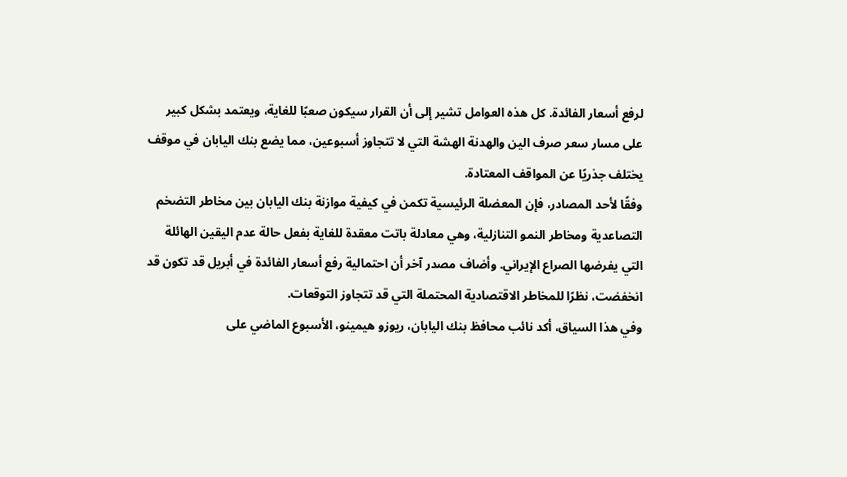لرفع أسعار الفائدة. كل هذه العوامل تشير إلى أن القرار سيكون صعبًا للغاية، ويعتمد بشكل كبير على مسار سعر صرف الين والهدنة الهشة التي لا تتجاوز أسبوعين، مما يضع بنك اليابان في موقف يختلف جذريًا عن المواقف المعتادة.
وفقًا لأحد المصادر، فإن المعضلة الرئيسية تكمن في كيفية موازنة بنك اليابان بين مخاطر التضخم التصاعدية ومخاطر النمو التنازلية، وهي معادلة باتت معقدة للغاية بفعل حالة عدم اليقين الهائلة التي يفرضها الصراع الإيراني. وأضاف مصدر آخر أن احتمالية رفع أسعار الفائدة في أبريل قد تكون قد انخفضت، نظرًا للمخاطر الاقتصادية المحتملة التي قد تتجاوز التوقعات.
وفي هذا السياق، أكد نائب محافظ بنك اليابان، ريوزو هيمينو، الأسبوع الماضي على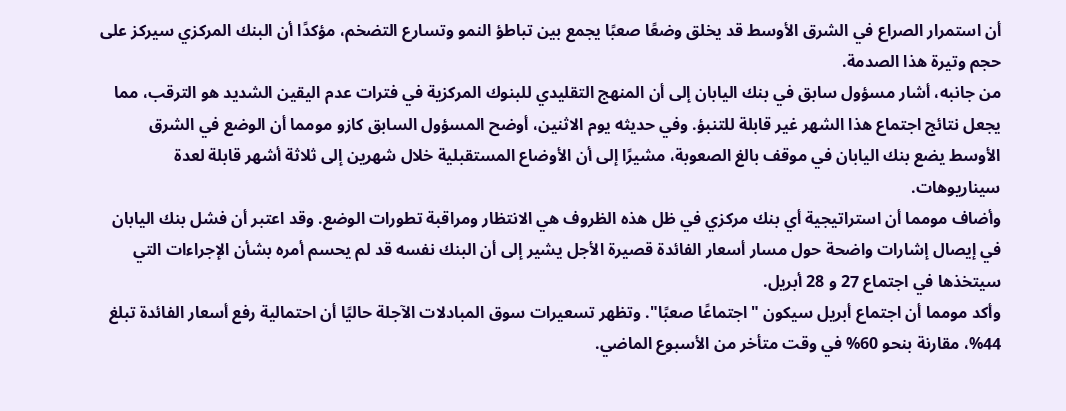أن استمرار الصراع في الشرق الأوسط قد يخلق وضعًا صعبًا يجمع بين تباطؤ النمو وتسارع التضخم، مؤكدًا أن البنك المركزي سيركز على حجم وتيرة هذا الصدمة.
من جانبه، أشار مسؤول سابق في بنك اليابان إلى أن المنهج التقليدي للبنوك المركزية في فترات عدم اليقين الشديد هو الترقب، مما يجعل نتائج اجتماع هذا الشهر غير قابلة للتنبؤ. وفي حديثه يوم الاثنين، أوضح المسؤول السابق كازو مومما أن الوضع في الشرق الأوسط يضع بنك اليابان في موقف بالغ الصعوبة، مشيرًا إلى أن الأوضاع المستقبلية خلال شهرين إلى ثلاثة أشهر قابلة لعدة سيناريوهات.
وأضاف مومما أن استراتيجية أي بنك مركزي في ظل هذه الظروف هي الانتظار ومراقبة تطورات الوضع. وقد اعتبر أن فشل بنك اليابان في إيصال إشارات واضحة حول مسار أسعار الفائدة قصيرة الأجل يشير إلى أن البنك نفسه قد لم يحسم أمره بشأن الإجراءات التي سيتخذها في اجتماع 27 و 28 أبريل.
وأكد مومما أن اجتماع أبريل سيكون "اجتماعًا صعبًا". وتظهر تسعيرات سوق المبادلات الآجلة حاليًا أن احتمالية رفع أسعار الفائدة تبلغ 44%، مقارنة بنحو 60% في وقت متأخر من الأسبوع الماضي.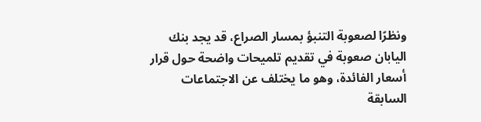ونظرًا لصعوبة التنبؤ بمسار الصراع، قد يجد بنك اليابان صعوبة في تقديم تلميحات واضحة حول قرار أسعار الفائدة، وهو ما يختلف عن الاجتماعات السابقة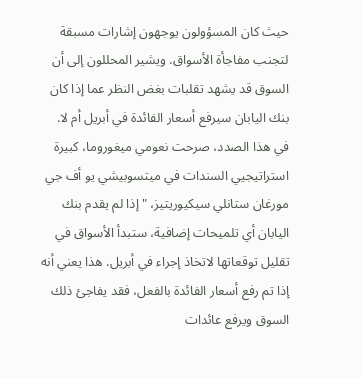حيث كان المسؤولون يوجهون إشارات مسبقة لتجنب مفاجأة الأسواق. ويشير المحللون إلى أن السوق قد يشهد تقلبات بغض النظر عما إذا كان بنك اليابان سيرفع أسعار الفائدة في أبريل أم لا.
في هذا الصدد، صرحت نعومي ميغوروما، كبيرة استراتيجيي السندات في ميتسوبيشي يو أف جي مورغان ستانلي سيكيوريتيز، "إذا لم يقدم بنك اليابان أي تلميحات إضافية، ستبدأ الأسواق في تقليل توقعاتها لاتخاذ إجراء في أبريل. هذا يعني أنه إذا تم رفع أسعار الفائدة بالفعل، فقد يفاجئ ذلك السوق ويرفع عائدات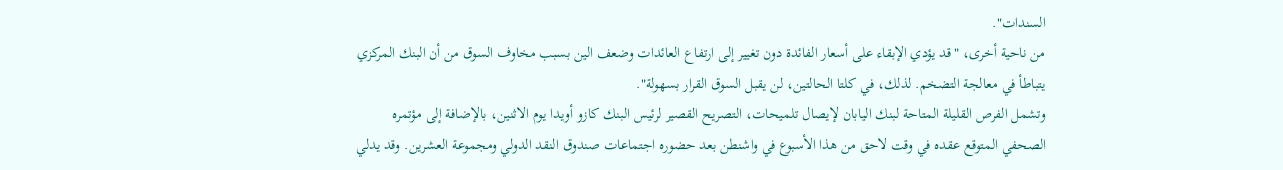السندات".
من ناحية أخرى، "قد يؤدي الإبقاء على أسعار الفائدة دون تغيير إلى ارتفاع العائدات وضعف الين بسبب مخاوف السوق من أن البنك المركزي يتباطأ في معالجة التضخم. لذلك، في كلتا الحالتين، لن يقبل السوق القرار بسهولة".
وتشمل الفرص القليلة المتاحة لبنك اليابان لإيصال تلميحات، التصريح القصير لرئيس البنك كازو أويدا يوم الاثنين، بالإضافة إلى مؤتمره الصحفي المتوقع عقده في وقت لاحق من هذا الأسبوع في واشنطن بعد حضوره اجتماعات صندوق النقد الدولي ومجموعة العشرين. وقد يدلي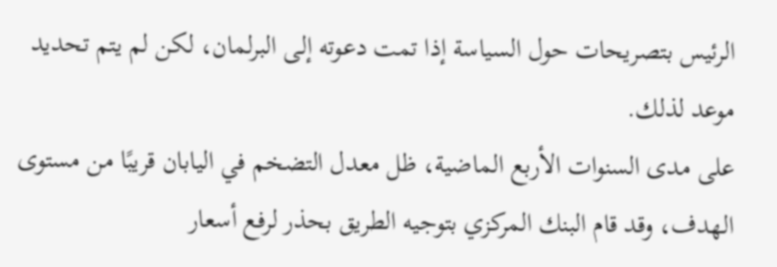الرئيس بتصريحات حول السياسة إذا تمت دعوته إلى البرلمان، لكن لم يتم تحديد موعد لذلك.
على مدى السنوات الأربع الماضية، ظل معدل التضخم في اليابان قريبًا من مستوى الهدف، وقد قام البنك المركزي بتوجيه الطريق بحذر لرفع أسعار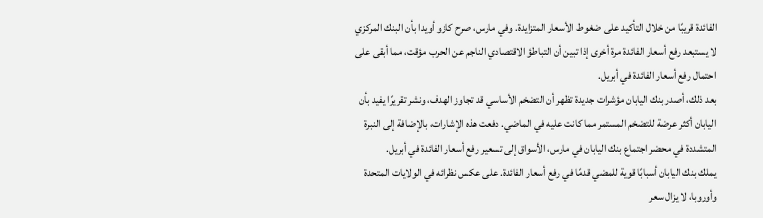الفائدة قريبًا من خلال التأكيد على ضغوط الأسعار المتزايدة. وفي مارس، صرح كازو أويدا بأن البنك المركزي لا يستبعد رفع أسعار الفائدة مرة أخرى إذا تبين أن التباطؤ الاقتصادي الناجم عن الحرب مؤقت، مما أبقى على احتمال رفع أسعار الفائدة في أبريل.
بعد ذلك، أصدر بنك اليابان مؤشرات جديدة تظهر أن التضخم الأساسي قد تجاوز الهدف، ونشر تقريرًا يفيد بأن اليابان أكثر عرضة للتضخم المستمر مما كانت عليه في الماضي. دفعت هذه الإشارات، بالإضافة إلى النبرة المتشددة في محضر اجتماع بنك اليابان في مارس، الأسواق إلى تسعير رفع أسعار الفائدة في أبريل.
يملك بنك اليابان أسبابًا قوية للمضي قدمًا في رفع أسعار الفائدة. على عكس نظرائه في الولايات المتحدة وأوروبا، لا يزال سعر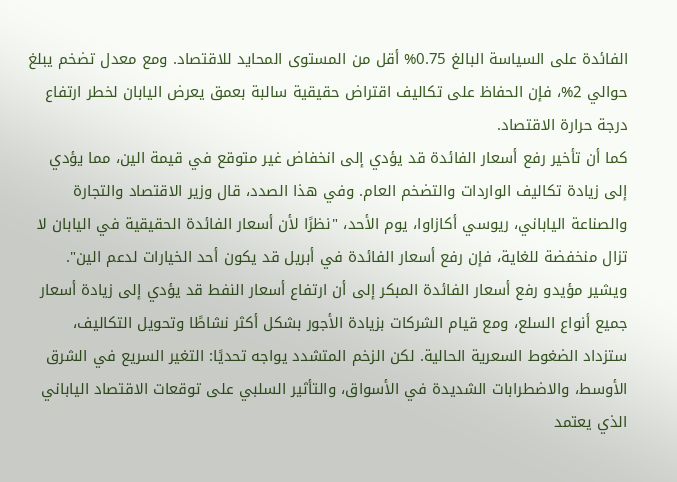الفائدة على السياسة البالغ 0.75% أقل من المستوى المحايد للاقتصاد. ومع معدل تضخم يبلغ حوالي 2%، فإن الحفاظ على تكاليف اقتراض حقيقية سالبة بعمق يعرض اليابان لخطر ارتفاع درجة حرارة الاقتصاد.
كما أن تأخير رفع أسعار الفائدة قد يؤدي إلى انخفاض غير متوقع في قيمة الين، مما يؤدي إلى زيادة تكاليف الواردات والتضخم العام. وفي هذا الصدد، قال وزير الاقتصاد والتجارة والصناعة الياباني، ريوسي أكازاوا، يوم الأحد، "نظرًا لأن أسعار الفائدة الحقيقية في اليابان لا تزال منخفضة للغاية، فإن رفع أسعار الفائدة في أبريل قد يكون أحد الخيارات لدعم الين".
ويشير مؤيدو رفع أسعار الفائدة المبكر إلى أن ارتفاع أسعار النفط قد يؤدي إلى زيادة أسعار جميع أنواع السلع، ومع قيام الشركات بزيادة الأجور بشكل أكثر نشاطًا وتحويل التكاليف، ستزداد الضغوط السعرية الحالية. لكن الزخم المتشدد يواجه تحديًا: التغير السريع في الشرق الأوسط، والاضطرابات الشديدة في الأسواق، والتأثير السلبي على توقعات الاقتصاد الياباني الذي يعتمد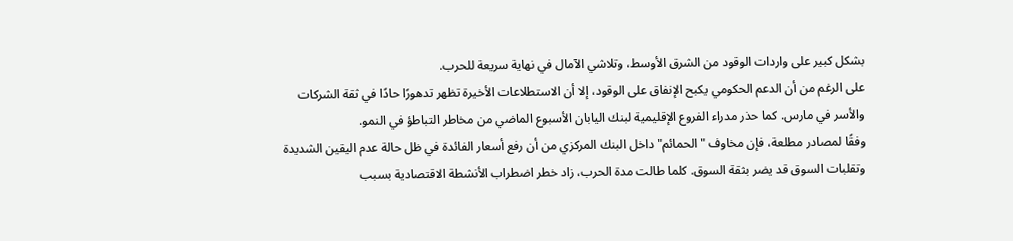بشكل كبير على واردات الوقود من الشرق الأوسط، وتلاشي الآمال في نهاية سريعة للحرب.
على الرغم من أن الدعم الحكومي يكبح الإنفاق على الوقود، إلا أن الاستطلاعات الأخيرة تظهر تدهورًا حادًا في ثقة الشركات والأسر في مارس. كما حذر مدراء الفروع الإقليمية لبنك اليابان الأسبوع الماضي من مخاطر التباطؤ في النمو.
وفقًا لمصادر مطلعة، فإن مخاوف "الحمائم" داخل البنك المركزي من أن رفع أسعار الفائدة في ظل حالة عدم اليقين الشديدة وتقلبات السوق قد يضر بثقة السوق. كلما طالت مدة الحرب، زاد خطر اضطراب الأنشطة الاقتصادية بسبب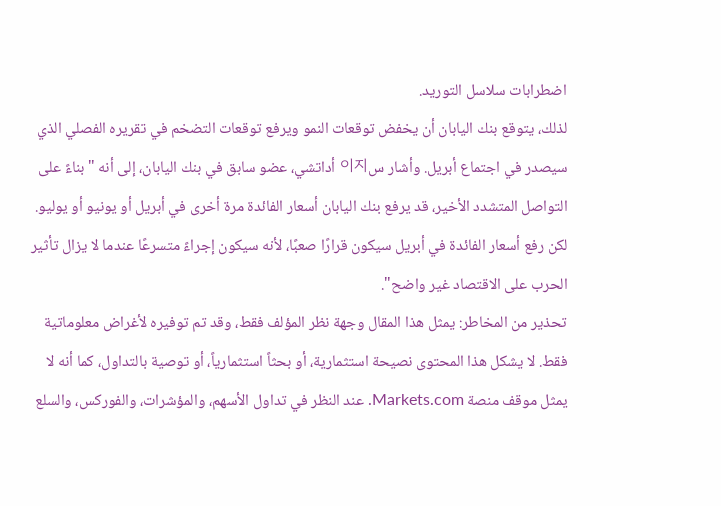اضطرابات سلاسل التوريد.
لذلك، يتوقع بنك اليابان أن يخفض توقعات النمو ويرفع توقعات التضخم في تقريره الفصلي الذي سيصدر في اجتماع أبريل. وأشار س이지 أداتشي، عضو سابق في بنك اليابان، إلى أنه "بناءً على التواصل المتشدد الأخير، قد يرفع بنك اليابان أسعار الفائدة مرة أخرى في أبريل أو يونيو أو يوليو. لكن رفع أسعار الفائدة في أبريل سيكون قرارًا صعبًا، لأنه سيكون إجراءً متسرعًا عندما لا يزال تأثير الحرب على الاقتصاد غير واضح".
تحذير من المخاطر: يمثل هذا المقال وجهة نظر المؤلف فقط، وقد تم توفيره لأغراض معلوماتية فقط. لا يشكل هذا المحتوى نصيحة استثمارية، أو بحثاً استثمارياً، أو توصية بالتداول، كما أنه لا يمثل موقف منصة Markets.com. عند النظر في تداول الأسهم، والمؤشرات، والفوركس، والسلع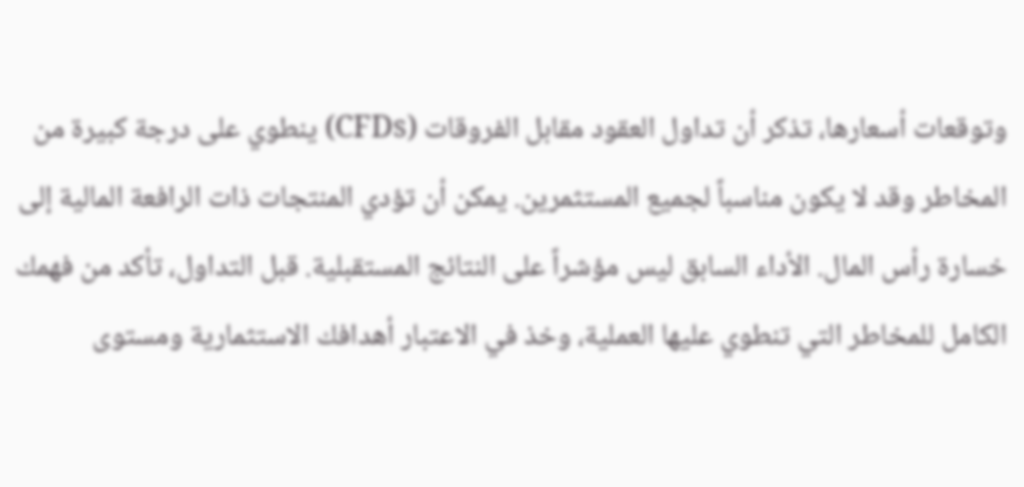وتوقعات أسعارها، تذكر أن تداول العقود مقابل الفروقات (CFDs) ينطوي على درجة كبيرة من المخاطر وقد لا يكون مناسباً لجميع المستثمرين. يمكن أن تؤدي المنتجات ذات الرافعة المالية إلى خسارة رأس المال. الأداء السابق ليس مؤشراً على النتائج المستقبلية. قبل التداول، تأكد من فهمك الكامل للمخاطر التي تنطوي عليها العملية، وخذ في الاعتبار أهدافك الاستثمارية ومستوى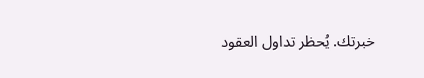خبرتك. يُحظر تداول العقود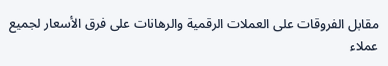مقابل الفروقات على العملات الرقمية والرهانات على فرق الأسعار لجميع عملاء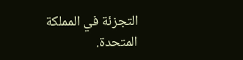التجزئة في المملكة المتحدة.